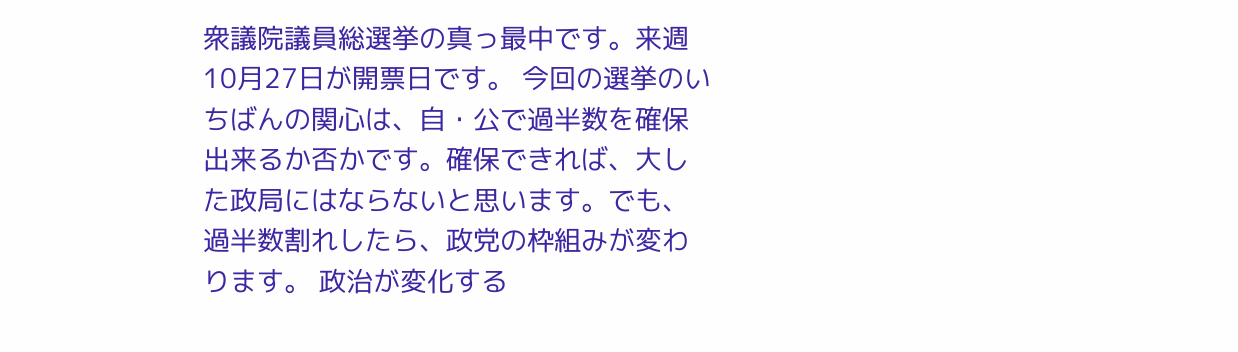衆議院議員総選挙の真っ最中です。来週10月27日が開票日です。 今回の選挙のいちばんの関心は、自・公で過半数を確保出来るか否かです。確保できれば、大した政局にはならないと思います。でも、過半数割れしたら、政党の枠組みが変わります。 政治が変化する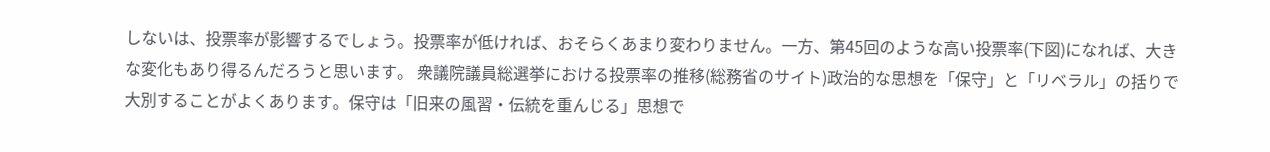しないは、投票率が影響するでしょう。投票率が低ければ、おそらくあまり変わりません。一方、第45回のような高い投票率(下図)になれば、大きな変化もあり得るんだろうと思います。 衆議院議員総選挙における投票率の推移(総務省のサイト)政治的な思想を「保守」と「リベラル」の括りで大別することがよくあります。保守は「旧来の風習・伝統を重んじる」思想で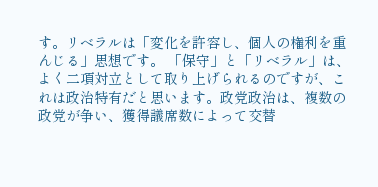す。リベラルは「変化を許容し、個人の権利を重んじる」思想です。 「保守」と「リベラル」は、よく二項対立として取り上げられるのですが、これは政治特有だと思います。政党政治は、複数の政党が争い、獲得議席数によって交替